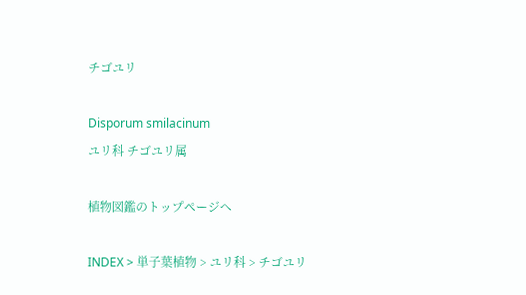チゴユリ

Disporum smilacinum
ユリ科 チゴユリ属

植物図鑑のトップページへ

INDEX > 単子葉植物 > ユリ科 > チゴユリ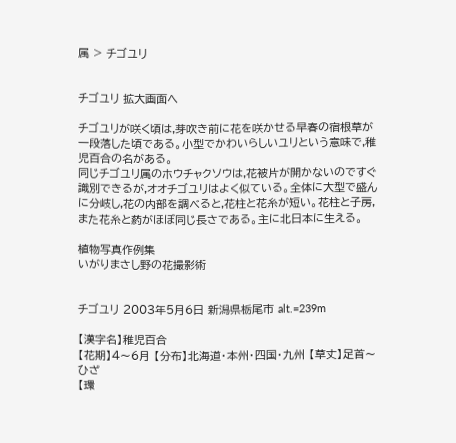属 > チゴユリ


チゴユリ 拡大画面へ

チゴユリが咲く頃は,芽吹き前に花を咲かせる早春の宿根草が一段落した頃である。小型でかわいらしいユリという意味で,稚児百合の名がある。
同じチゴユリ属のホウチャクソウは,花被片が開かないのですぐ識別できるが,オオチゴユリはよく似ている。全体に大型で盛んに分岐し,花の内部を調べると,花柱と花糸が短い。花柱と子房,また花糸と葯がほぼ同じ長さである。主に北日本に生える。

植物写真作例集
いがりまさし野の花撮影術


チゴユリ 2003年5月6日 新潟県栃尾市 alt.=239m

【漢字名】稚児百合
【花期】4〜6月 【分布】北海道・本州・四国・九州 【草丈】足首〜ひざ
【環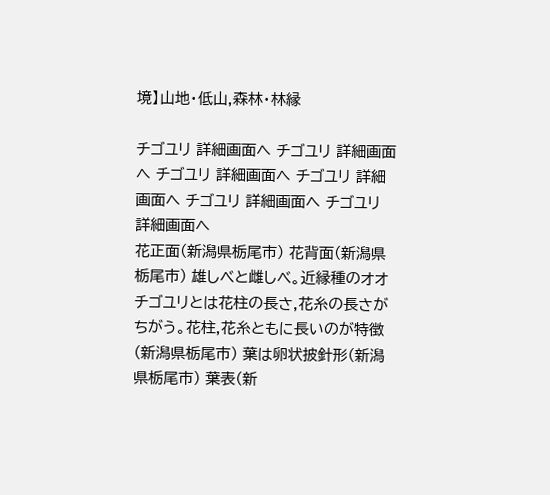境】山地・低山,森林・林縁

チゴユリ 詳細画面へ チゴユリ 詳細画面へ チゴユリ 詳細画面へ チゴユリ 詳細画面へ チゴユリ 詳細画面へ チゴユリ 詳細画面へ
花正面(新潟県栃尾市) 花背面(新潟県栃尾市) 雄しべと雌しべ。近縁種のオオチゴユリとは花柱の長さ,花糸の長さがちがう。花柱,花糸ともに長いのが特徴(新潟県栃尾市) 葉は卵状披針形(新潟県栃尾市) 葉表(新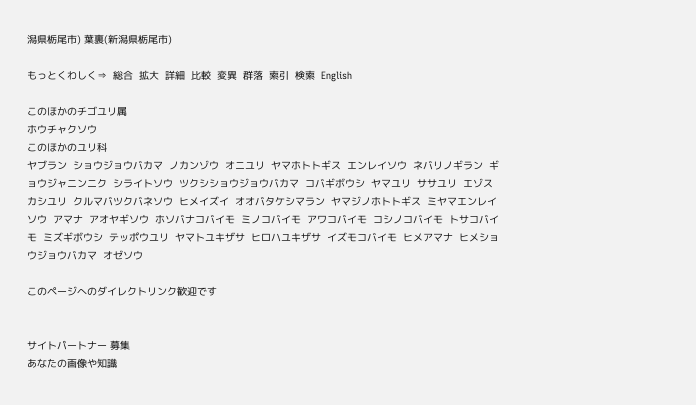潟県栃尾市) 葉裏(新潟県栃尾市)

もっとくわしく⇒  総合  拡大  詳細  比較  変異  群落  索引  検索  English

このほかのチゴユリ属
ホウチャクソウ
このほかのユリ科
ヤブラン  ショウジョウバカマ  ノカンゾウ  オニユリ  ヤマホトトギス  エンレイソウ  ネバリノギラン  ギョウジャニンニク  シライトソウ  ツクシショウジョウバカマ  コバギボウシ  ヤマユリ  ササユリ  エゾスカシユリ  クルマバツクバネソウ  ヒメイズイ  オオバタケシマラン  ヤマジノホトトギス  ミヤマエンレイソウ  アマナ  アオヤギソウ  ホソバナコバイモ  ミノコバイモ  アワコバイモ  コシノコバイモ  トサコバイモ  ミズギボウシ  テッポウユリ  ヤマトユキザサ  ヒロハユキザサ  イズモコバイモ  ヒメアマナ  ヒメショウジョウバカマ  オゼソウ

このページへのダイレクトリンク歓迎です


サイトパートナー 募集
あなたの画像や知識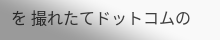を 撮れたてドットコムの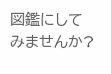図鑑にしてみませんか?